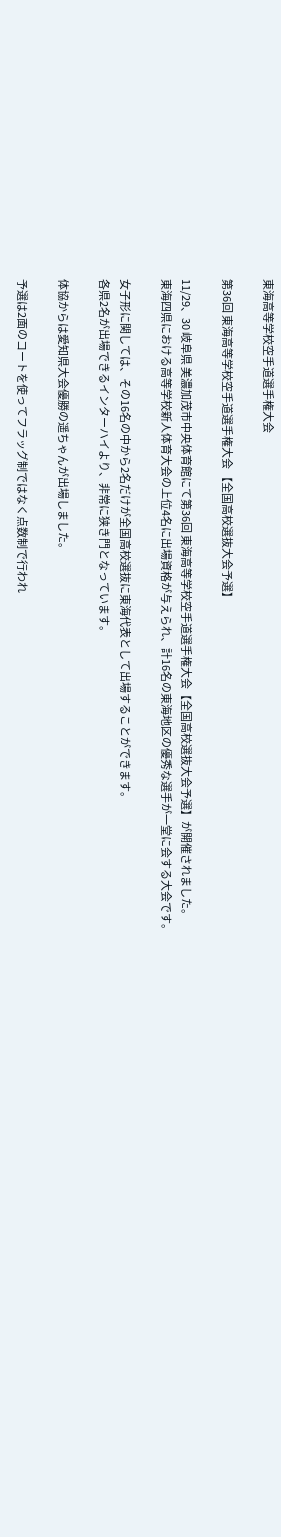東海高等学校空手道選手権大会

第36回 東海高等学校空手道選手権大会 【全国高校選抜大会予選】

11/29、30 岐阜県 美濃加茂市中央体育館にて第36回 東海高等学校空手道選手権大会【全国高校選抜大会予選】が開催されました。
東海四県における高等学校新人体育大会の上位4名に出場資格が与えられ、計16名の東海地区の優秀な選手が一堂に会する大会です。

女子形に関しては、その16名の中から2名だけが全国高校選抜に東海代表として出場することができます。
各県2名が出場できるインターハイより、非常に狭き門となっています。

体協からは愛知県大会優勝の遥ちゃんが出場しました。

予選は2面のコートを使ってフラッグ制ではなく点数制で行われ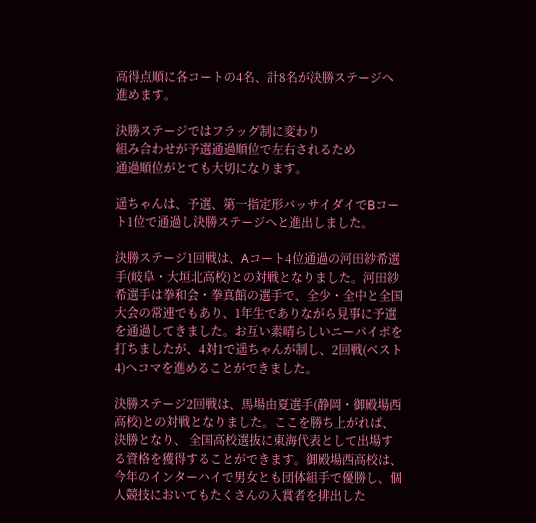高得点順に各コートの4名、計8名が決勝ステージへ進めます。

決勝ステージではフラッグ制に変わり
組み合わせが予選通過順位で左右されるため
通過順位がとても大切になります。

遥ちゃんは、予選、第一指定形バッサイダイでBコート1位で通過し決勝ステージへと進出しました。

決勝ステージ1回戦は、Aコート4位通過の河田紗希選手(岐阜・大垣北高校)との対戦となりました。河田紗希選手は拳和会・拳真館の選手で、全少・全中と全国大会の常連でもあり、1年生でありながら見事に予選を通過してきました。お互い素晴らしいニーパイポを 打ちましたが、4対1で遥ちゃんが制し、2回戦(ベスト4)へコマを進めることができました。

決勝ステージ2回戦は、馬場由夏選手(静岡・御殿場西高校)との対戦となりました。ここを勝ち上がれば、決勝となり、 全国高校選抜に東海代表として出場する資格を獲得することができます。御殿場西高校は、今年のインターハイで男女とも団体組手で優勝し、個人競技においてもたくさんの入賞者を排出した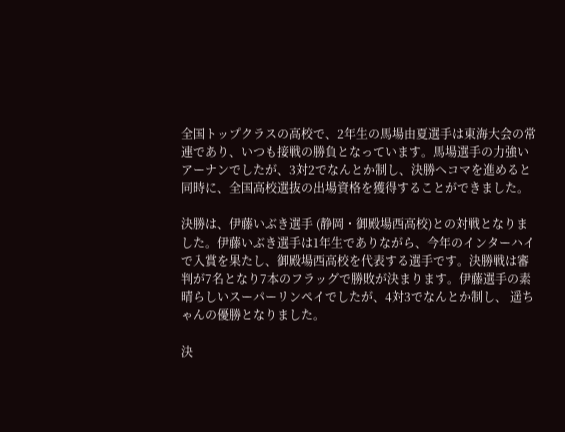全国トップクラスの高校で、2年生の馬場由夏選手は東海大会の常連であり、いつも接戦の勝負となっています。馬場選手の力強いアーナンでしたが、3対2でなんとか制し、決勝へコマを進めると同時に、全国高校選抜の出場資格を獲得することができました。

決勝は、伊藤いぶき選手 (静岡・御殿場西高校)との対戦となりました。伊藤いぶき選手は1年生でありながら、今年のインターハイで入賞を果たし、御殿場西高校を代表する選手です。決勝戦は審判が7名となり7本のフラッグで勝敗が決まります。伊藤選手の素晴らしいスーパーリンペイでしたが、4対3でなんとか制し、 遥ちゃんの優勝となりました。

決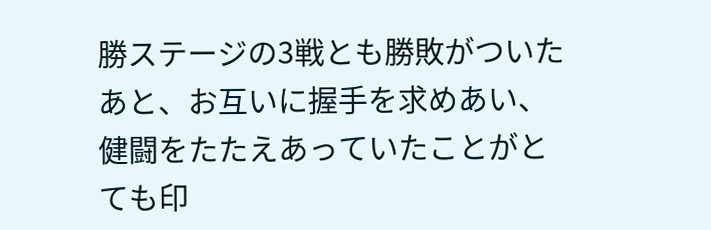勝ステージの3戦とも勝敗がついたあと、お互いに握手を求めあい、健闘をたたえあっていたことがとても印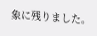象に残りました。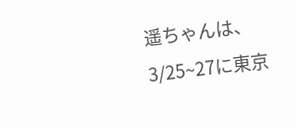遥ちゃんは、3/25~27に東京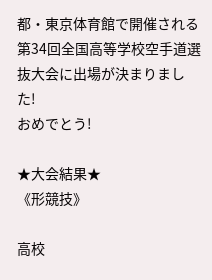都・東京体育館で開催される
第34回全国高等学校空手道選抜大会に出場が決まりました!
おめでとう!

★大会結果★
《形競技》

高校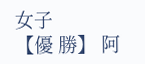女子
【優 勝】 阿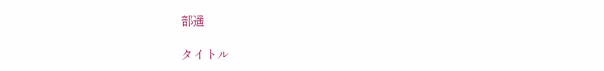部遥

タイトル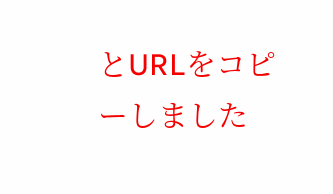とURLをコピーしました